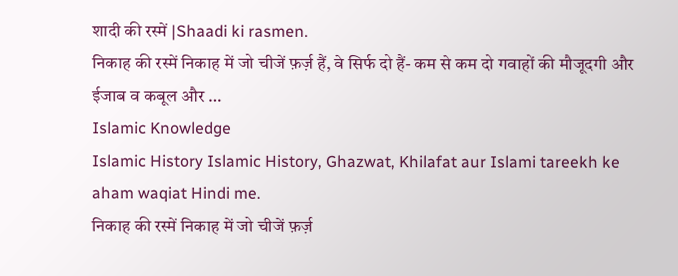शादी की रस्में |Shaadi ki rasmen.
निकाह की रस्में निकाह में जो चीजें फ़र्ज़ हैं, वे सिर्फ दो हैं- कम से कम दो गवाहों की मौजूदगी और ईजाब व कबूल और …
Islamic Knowledge
Islamic History Islamic History, Ghazwat, Khilafat aur Islami tareekh ke aham waqiat Hindi me.
निकाह की रस्में निकाह में जो चीजें फ़र्ज़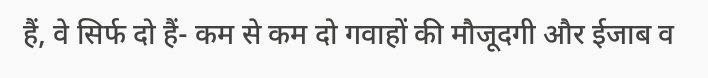हैं, वे सिर्फ दो हैं- कम से कम दो गवाहों की मौजूदगी और ईजाब व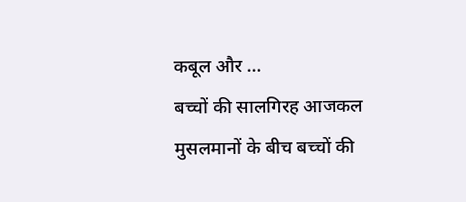कबूल और …
बच्चों की सालगिरह आजकल मुसलमानों के बीच बच्चों की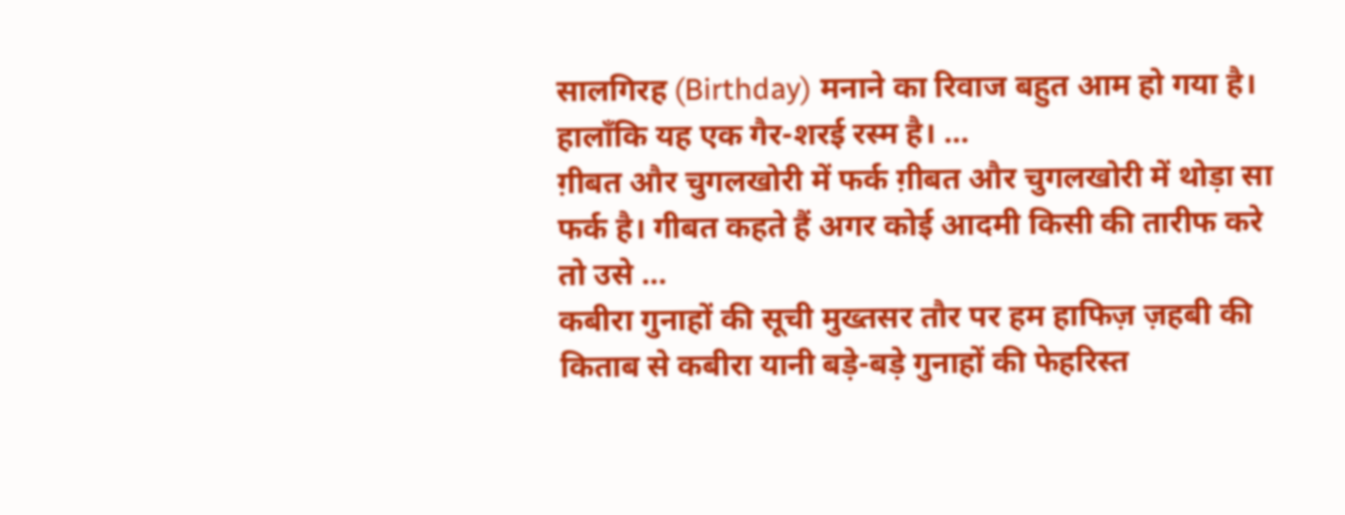सालगिरह (Birthday) मनाने का रिवाज बहुत आम हो गया है। हालाँकि यह एक गैर-शरई रस्म है। …
ग़ीबत और चुगलखोरी में फर्क ग़ीबत और चुगलखोरी में थोड़ा सा फर्क है। गीबत कहते हैं अगर कोई आदमी किसी की तारीफ करे तो उसे …
कबीरा गुनाहों की सूची मुख्तसर तौर पर हम हाफिज़ ज़हबी की किताब से कबीरा यानी बड़े-बड़े गुनाहों की फेहरिस्त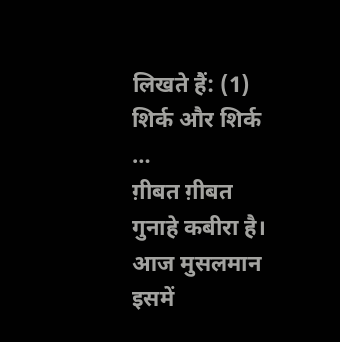लिखते हैं: (1) शिर्क और शिर्क …
ग़ीबत ग़ीबत गुनाहे कबीरा है। आज मुसलमान इसमें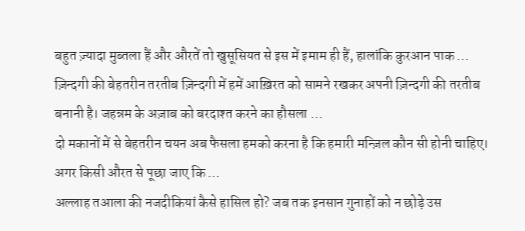बहुत ज़्यादा मुब्तला हैं और औरतें तो खुसूसियत से इस में इमाम ही हैं, हालांकि कुरआन पाक …
ज़िन्दगी की बेहतरीन तरतीब ज़िन्दगी में हमें आख़िरत को सामने रखकर अपनी ज़िन्दगी की तरतीब बनानी है। जहन्नम के अज़ाब को बरदाश्त करने का हौसला …
दो मकानों में से बेहतरीन चयन अब फैसला हमको करना है कि हमारी मन्ज़िल कौन सी होनी चाहिए। अगर किसी औरत से पूछा जाए कि …
अल्लाह तआला की नजदीकियां कैसे हासिल हो? जब तक इनसान गुनाहों को न छोड़े उस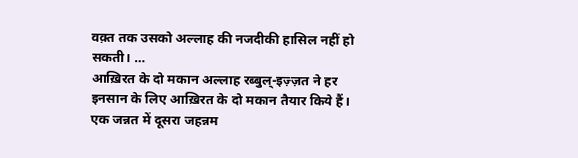वक़्त तक उसको अल्लाह की नजदीकी हासिल नहीं हो सकती। …
आख़िरत के दो मकान अल्लाह रब्बुल्-इज़्ज़त ने हर इनसान के लिए आख़िरत के दो मकान तैयार किये हैं। एक जन्नत में दूसरा जहन्नम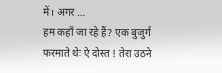में। अगर …
हम कहाँ जा रहे हैं? एक बुजुर्ग फरमाते थेः ऐ दोस्त ! तेरा उठने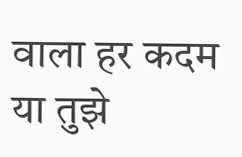वाला हर कदम या तुझे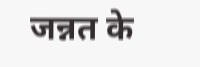जन्नत के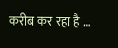करीब कर रहा है …